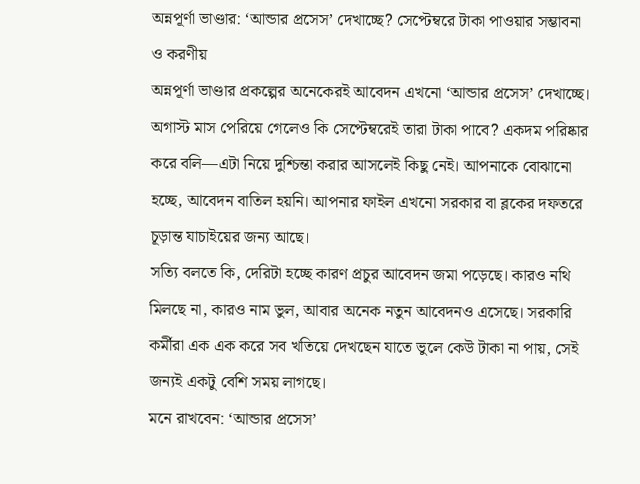অন্নপূর্ণা ভাণ্ডার: ‘আন্ডার প্রসেস’ দেখাচ্ছে? সেপ্টেম্বরে টাকা পাওয়ার সম্ভাবনা ও করণীয়
অন্নপূর্ণা ভাণ্ডার প্রকল্পের অনেকেরই আবেদন এখনো ‘আন্ডার প্রসেস’ দেখাচ্ছে। অগাস্ট মাস পেরিয়ে গেলেও কি সেপ্টেম্বরেই তারা টাকা পাবে? একদম পরিষ্কার করে বলি—এটা নিয়ে দুশ্চিন্তা করার আসলেই কিছু নেই। আপনাকে বোঝানো হচ্ছে, আবেদন বাতিল হয়নি। আপনার ফাইল এখনো সরকার বা ব্লকের দফতরে চূড়ান্ত যাচাইয়ের জন্য আছে।
সত্যি বলতে কি, দেরিটা হচ্ছে কারণ প্রচুর আবেদন জমা পড়েছে। কারও নথি মিলছে না, কারও নাম ভুল, আবার অনেক নতুন আবেদনও এসেছে। সরকারি কর্মীরা এক এক করে সব খতিয়ে দেখছেন যাতে ভুলে কেউ টাকা না পায়, সেই জন্যই একটু বেশি সময় লাগছে।
মনে রাখবেন: ‘আন্ডার প্রসেস’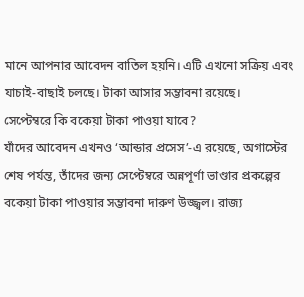মানে আপনার আবেদন বাতিল হয়নি। এটি এখনো সক্রিয় এবং যাচাই-বাছাই চলছে। টাকা আসার সম্ভাবনা রয়েছে।
সেপ্টেম্বরে কি বকেয়া টাকা পাওয়া যাবে?
যাঁদের আবেদন এখনও ‘আন্ডার প্রসেস’-এ রয়েছে, অগাস্টের শেষ পর্যন্ত, তাঁদের জন্য সেপ্টেম্বরে অন্নপূর্ণা ভাণ্ডার প্রকল্পের বকেয়া টাকা পাওয়ার সম্ভাবনা দারুণ উজ্জ্বল। রাজ্য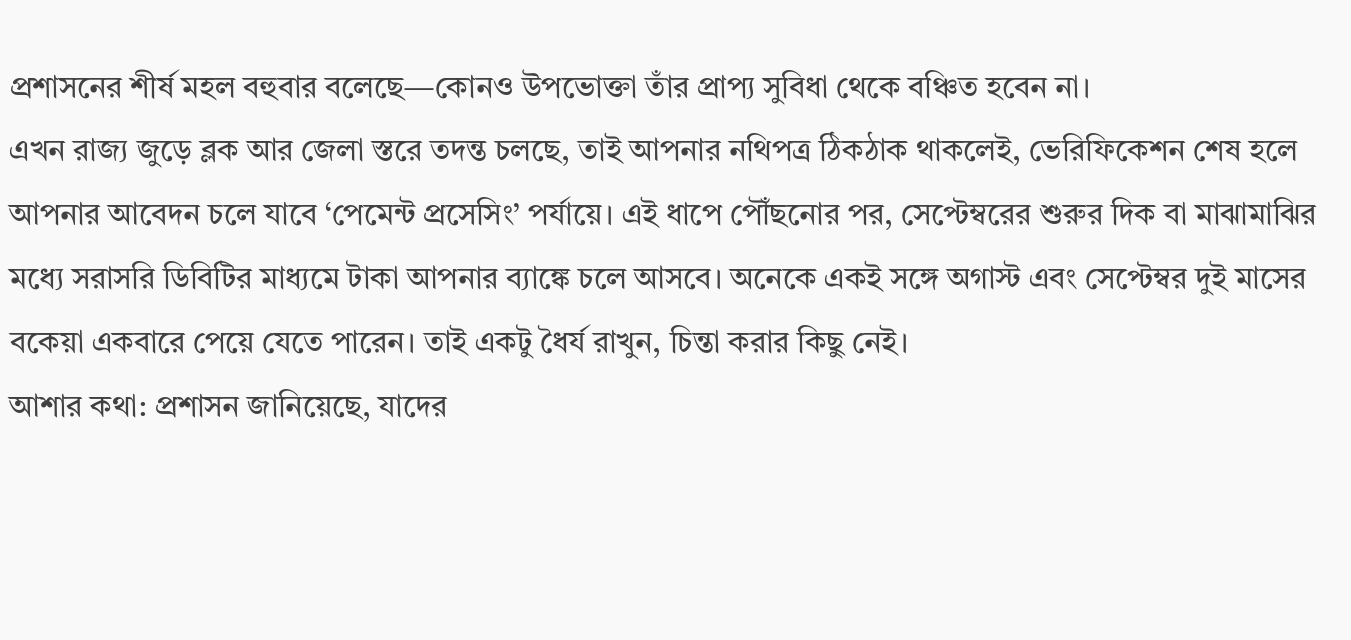প্রশাসনের শীর্ষ মহল বহুবার বলেছে—কোনও উপভোক্তা তাঁর প্রাপ্য সুবিধা থেকে বঞ্চিত হবেন না।
এখন রাজ্য জুড়ে ব্লক আর জেলা স্তরে তদন্ত চলছে, তাই আপনার নথিপত্র ঠিকঠাক থাকলেই, ভেরিফিকেশন শেষ হলে আপনার আবেদন চলে যাবে ‘পেমেন্ট প্রসেসিং’ পর্যায়ে। এই ধাপে পৌঁছনোর পর, সেপ্টেম্বরের শুরুর দিক বা মাঝামাঝির মধ্যে সরাসরি ডিবিটির মাধ্যমে টাকা আপনার ব্যাঙ্কে চলে আসবে। অনেকে একই সঙ্গে অগাস্ট এবং সেপ্টেম্বর দুই মাসের বকেয়া একবারে পেয়ে যেতে পারেন। তাই একটু ধৈর্য রাখুন, চিন্তা করার কিছু নেই।
আশার কথা: প্রশাসন জানিয়েছে, যাদের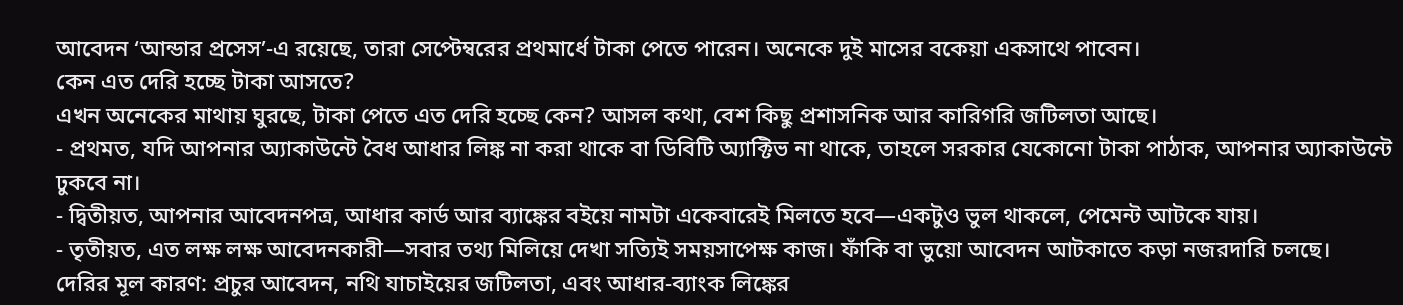আবেদন ‘আন্ডার প্রসেস’-এ রয়েছে, তারা সেপ্টেম্বরের প্রথমার্ধে টাকা পেতে পারেন। অনেকে দুই মাসের বকেয়া একসাথে পাবেন।
কেন এত দেরি হচ্ছে টাকা আসতে?
এখন অনেকের মাথায় ঘুরছে, টাকা পেতে এত দেরি হচ্ছে কেন? আসল কথা, বেশ কিছু প্রশাসনিক আর কারিগরি জটিলতা আছে।
- প্রথমত, যদি আপনার অ্যাকাউন্টে বৈধ আধার লিঙ্ক না করা থাকে বা ডিবিটি অ্যাক্টিভ না থাকে, তাহলে সরকার যেকোনো টাকা পাঠাক, আপনার অ্যাকাউন্টে ঢুকবে না।
- দ্বিতীয়ত, আপনার আবেদনপত্র, আধার কার্ড আর ব্যাঙ্কের বইয়ে নামটা একেবারেই মিলতে হবে—একটুও ভুল থাকলে, পেমেন্ট আটকে যায়।
- তৃতীয়ত, এত লক্ষ লক্ষ আবেদনকারী—সবার তথ্য মিলিয়ে দেখা সত্যিই সময়সাপেক্ষ কাজ। ফাঁকি বা ভুয়ো আবেদন আটকাতে কড়া নজরদারি চলছে।
দেরির মূল কারণ: প্রচুর আবেদন, নথি যাচাইয়ের জটিলতা, এবং আধার-ব্যাংক লিঙ্কের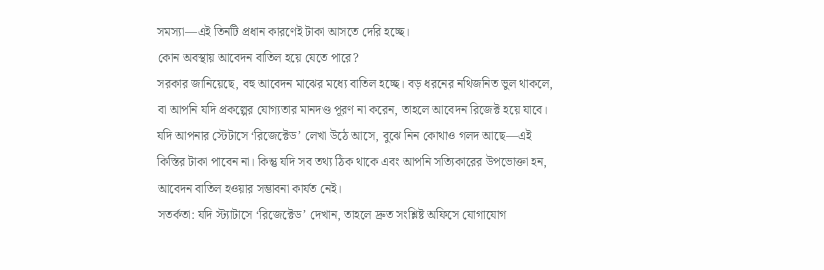সমস্যা—এই তিনটি প্রধান কারণেই টাকা আসতে দেরি হচ্ছে।
কোন অবস্থায় আবেদন বাতিল হয়ে যেতে পারে?
সরকার জানিয়েছে, বহু আবেদন মাঝের মধ্যে বাতিল হচ্ছে। বড় ধরনের নথিজনিত ভুল থাকলে, বা আপনি যদি প্রকল্পের যোগ্যতার মানদণ্ড পূরণ না করেন, তাহলে আবেদন রিজেক্ট হয়ে যাবে। যদি আপনার স্টেটাসে ‘রিজেক্টেড’ লেখা উঠে আসে, বুঝে নিন কোথাও গলদ আছে—এই কিস্তির টাকা পাবেন না। কিন্তু যদি সব তথ্য ঠিক থাকে এবং আপনি সত্যিকারের উপভোক্তা হন, আবেদন বাতিল হওয়ার সম্ভাবনা কার্যত নেই।
সতর্কতা: যদি স্ট্যাটাসে ‘রিজেক্টেড’ দেখান, তাহলে দ্রুত সংশ্লিষ্ট অফিসে যোগাযোগ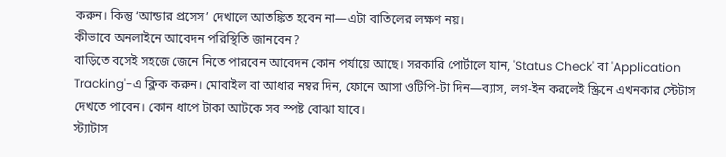করুন। কিন্তু ‘আন্ডার প্রসেস’ দেখালে আতঙ্কিত হবেন না—এটা বাতিলের লক্ষণ নয়।
কীভাবে অনলাইনে আবেদন পরিস্থিতি জানবেন?
বাড়িতে বসেই সহজে জেনে নিতে পারবেন আবেদন কোন পর্যায়ে আছে। সরকারি পোর্টালে যান, 'Status Check' বা 'Application Tracking'-এ ক্লিক করুন। মোবাইল বা আধার নম্বর দিন, ফোনে আসা ওটিপি-টা দিন—ব্যাস, লগ-ইন করলেই স্ক্রিনে এখনকার স্টেটাস দেখতে পাবেন। কোন ধাপে টাকা আটকে সব স্পষ্ট বোঝা যাবে।
স্ট্যাটাস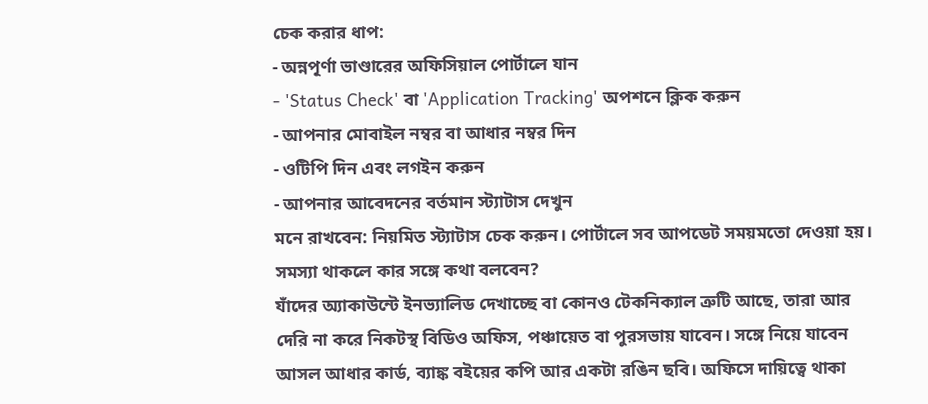চেক করার ধাপ:
- অন্নপূর্ণা ভাণ্ডারের অফিসিয়াল পোর্টালে যান
- 'Status Check' বা 'Application Tracking' অপশনে ক্লিক করুন
- আপনার মোবাইল নম্বর বা আধার নম্বর দিন
- ওটিপি দিন এবং লগইন করুন
- আপনার আবেদনের বর্তমান স্ট্যাটাস দেখুন
মনে রাখবেন: নিয়মিত স্ট্যাটাস চেক করুন। পোর্টালে সব আপডেট সময়মতো দেওয়া হয়।
সমস্যা থাকলে কার সঙ্গে কথা বলবেন?
যাঁদের অ্যাকাউন্টে ইনভ্যালিড দেখাচ্ছে বা কোনও টেকনিক্যাল ত্রুটি আছে, তারা আর দেরি না করে নিকটস্থ বিডিও অফিস, পঞ্চায়েত বা পুরসভায় যাবেন। সঙ্গে নিয়ে যাবেন আসল আধার কার্ড, ব্যাঙ্ক বইয়ের কপি আর একটা রঙিন ছবি। অফিসে দায়িত্বে থাকা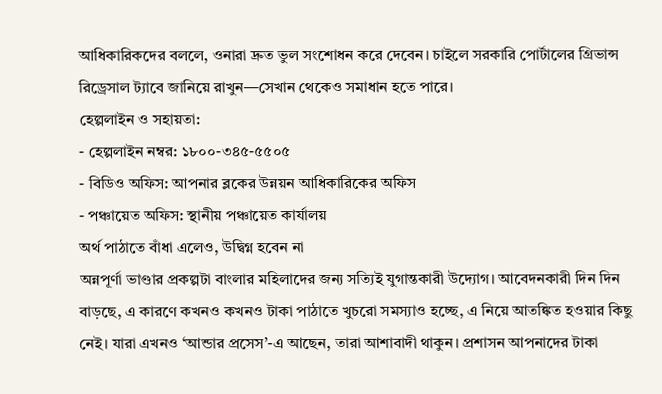আধিকারিকদের বললে, ওনারা দ্রুত ভুল সংশোধন করে দেবেন। চাইলে সরকারি পোর্টালের গ্রিভান্স রিড্রেসাল ট্যাবে জানিয়ে রাখুন—সেখান থেকেও সমাধান হতে পারে।
হেল্পলাইন ও সহায়তা:
- হেল্পলাইন নম্বর: ১৮০০-৩৪৫-৫৫০৫
- বিডিও অফিস: আপনার ব্লকের উন্নয়ন আধিকারিকের অফিস
- পঞ্চায়েত অফিস: স্থানীয় পঞ্চায়েত কার্যালয়
অর্থ পাঠাতে বাঁধা এলেও, উদ্বিগ্ন হবেন না
অন্নপূর্ণা ভাণ্ডার প্রকল্পটা বাংলার মহিলাদের জন্য সত্যিই যুগান্তকারী উদ্যোগ। আবেদনকারী দিন দিন বাড়ছে, এ কারণে কখনও কখনও টাকা পাঠাতে খুচরো সমস্যাও হচ্ছে, এ নিয়ে আতঙ্কিত হওয়ার কিছু নেই। যারা এখনও ‘আন্ডার প্রসেস’-এ আছেন, তারা আশাবাদী থাকুন। প্রশাসন আপনাদের টাকা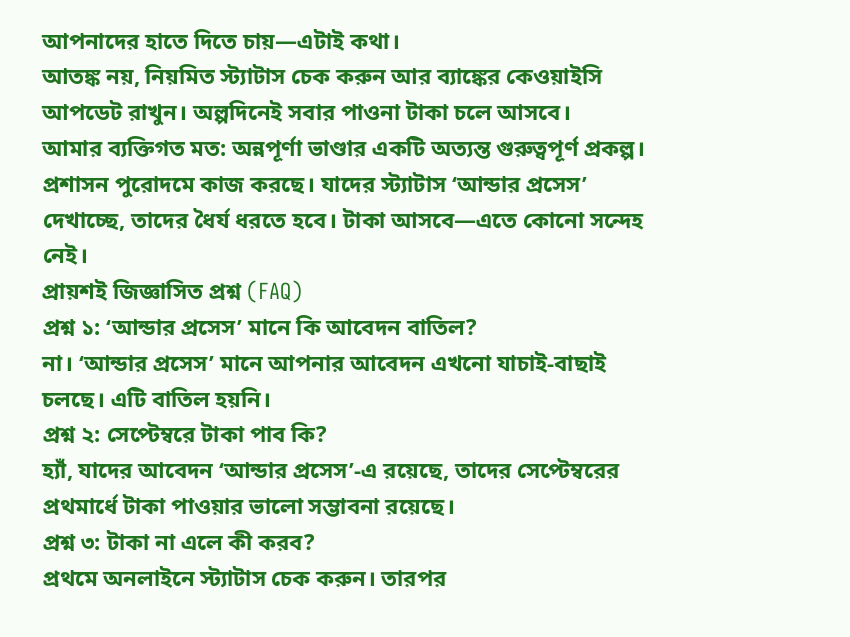আপনাদের হাতে দিতে চায়—এটাই কথা।
আতঙ্ক নয়, নিয়মিত স্ট্যাটাস চেক করুন আর ব্যাঙ্কের কেওয়াইসি আপডেট রাখুন। অল্পদিনেই সবার পাওনা টাকা চলে আসবে।
আমার ব্যক্তিগত মত: অন্নপূর্ণা ভাণ্ডার একটি অত্যন্ত গুরুত্বপূর্ণ প্রকল্প। প্রশাসন পুরোদমে কাজ করছে। যাদের স্ট্যাটাস ‘আন্ডার প্রসেস’ দেখাচ্ছে, তাদের ধৈর্য ধরতে হবে। টাকা আসবে—এতে কোনো সন্দেহ নেই।
প্রায়শই জিজ্ঞাসিত প্রশ্ন (FAQ)
প্রশ্ন ১: ‘আন্ডার প্রসেস’ মানে কি আবেদন বাতিল?
না। ‘আন্ডার প্রসেস’ মানে আপনার আবেদন এখনো যাচাই-বাছাই চলছে। এটি বাতিল হয়নি।
প্রশ্ন ২: সেপ্টেম্বরে টাকা পাব কি?
হ্যাঁ, যাদের আবেদন ‘আন্ডার প্রসেস’-এ রয়েছে, তাদের সেপ্টেম্বরের প্রথমার্ধে টাকা পাওয়ার ভালো সম্ভাবনা রয়েছে।
প্রশ্ন ৩: টাকা না এলে কী করব?
প্রথমে অনলাইনে স্ট্যাটাস চেক করুন। তারপর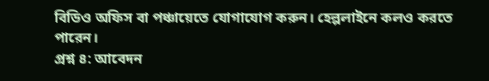বিডিও অফিস বা পঞ্চায়েতে যোগাযোগ করুন। হেল্পলাইনে কলও করতে পারেন।
প্রশ্ন ৪: আবেদন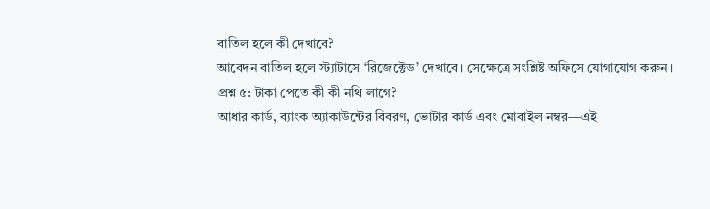বাতিল হলে কী দেখাবে?
আবেদন বাতিল হলে স্ট্যাটাসে ‘রিজেক্টেড’ দেখাবে। সেক্ষেত্রে সংশ্লিষ্ট অফিসে যোগাযোগ করুন।
প্রশ্ন ৫: টাকা পেতে কী কী নথি লাগে?
আধার কার্ড, ব্যাংক অ্যাকাউন্টের বিবরণ, ভোটার কার্ড এবং মোবাইল নম্বর—এই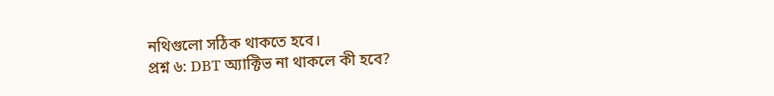নথিগুলো সঠিক থাকতে হবে।
প্রশ্ন ৬: DBT অ্যাক্টিভ না থাকলে কী হবে?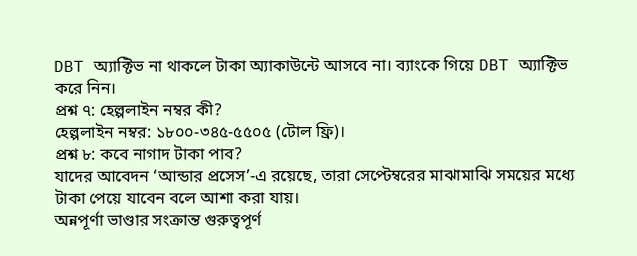DBT অ্যাক্টিভ না থাকলে টাকা অ্যাকাউন্টে আসবে না। ব্যাংকে গিয়ে DBT অ্যাক্টিভ করে নিন।
প্রশ্ন ৭: হেল্পলাইন নম্বর কী?
হেল্পলাইন নম্বর: ১৮০০-৩৪৫-৫৫০৫ (টোল ফ্রি)।
প্রশ্ন ৮: কবে নাগাদ টাকা পাব?
যাদের আবেদন ‘আন্ডার প্রসেস’-এ রয়েছে, তারা সেপ্টেম্বরের মাঝামাঝি সময়ের মধ্যে টাকা পেয়ে যাবেন বলে আশা করা যায়।
অন্নপূর্ণা ভাণ্ডার সংক্রান্ত গুরুত্বপূর্ণ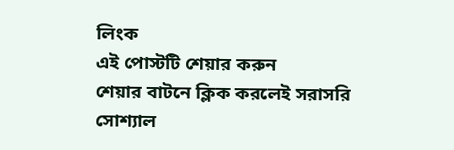লিংক
এই পোস্টটি শেয়ার করুন
শেয়ার বাটনে ক্লিক করলেই সরাসরি সোশ্যাল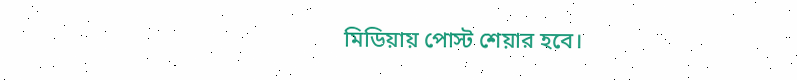মিডিয়ায় পোস্ট শেয়ার হবে।